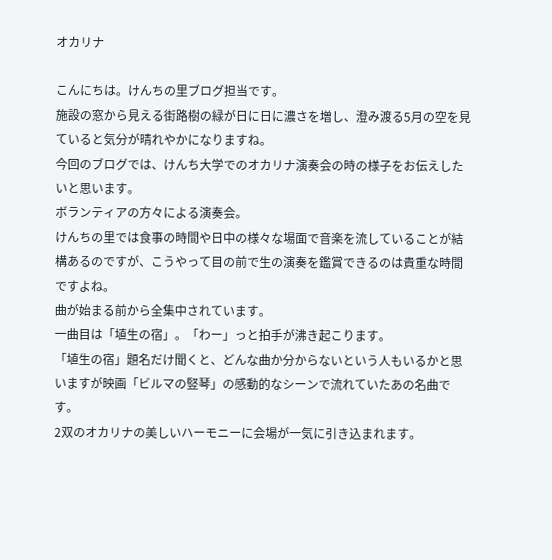オカリナ

こんにちは。けんちの里ブログ担当です。
施設の窓から見える街路樹の緑が日に日に濃さを増し、澄み渡る5月の空を見ていると気分が晴れやかになりますね。
今回のブログでは、けんち大学でのオカリナ演奏会の時の様子をお伝えしたいと思います。
ボランティアの方々による演奏会。
けんちの里では食事の時間や日中の様々な場面で音楽を流していることが結構あるのですが、こうやって目の前で生の演奏を鑑賞できるのは貴重な時間ですよね。
曲が始まる前から全集中されています。
一曲目は「埴生の宿」。「わー」っと拍手が沸き起こります。
「埴生の宿」題名だけ聞くと、どんな曲か分からないという人もいるかと思いますが映画「ビルマの竪琴」の感動的なシーンで流れていたあの名曲です。
2双のオカリナの美しいハーモニーに会場が一気に引き込まれます。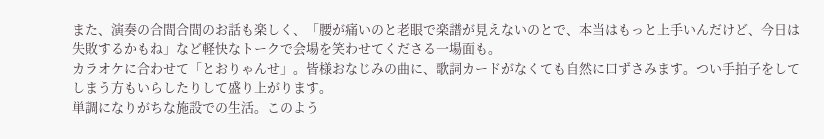また、演奏の合間合間のお話も楽しく、「腰が痛いのと老眼で楽譜が見えないのとで、本当はもっと上手いんだけど、今日は失敗するかもね」など軽快なトークで会場を笑わせてくださる一場面も。
カラオケに合わせて「とおりゃんせ」。皆様おなじみの曲に、歌詞カードがなくても自然に口ずさみます。つい手拍子をしてしまう方もいらしたりして盛り上がります。
単調になりがちな施設での生活。このよう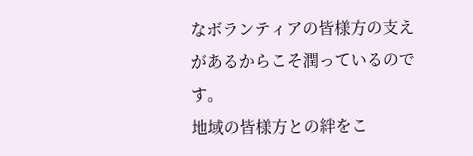なボランティアの皆様方の支えがあるからこそ潤っているのです。
地域の皆様方との絆をこ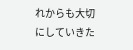れからも大切にしていきた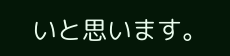いと思います。